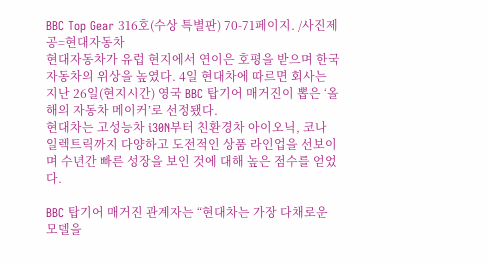BBC Top Gear 316호(수상 특별판) 70-71페이지. /사진제공=현대자동차
현대자동차가 유럽 현지에서 연이은 호평을 받으며 한국 자동차의 위상을 높였다. 4일 현대차에 따르면 회사는 지난 26일(현지시간) 영국 BBC 탑기어 매거진이 뽑은 ‘올해의 자동차 메이커’로 선정됐다.
현대차는 고성능차 i30N부터 친환경차 아이오닉, 코나 일렉트릭까지 다양하고 도전적인 상품 라인업을 선보이며 수년간 빠른 성장을 보인 것에 대해 높은 점수를 얻었다.

BBC 탑기어 매거진 관계자는 “현대차는 가장 다채로운 모델을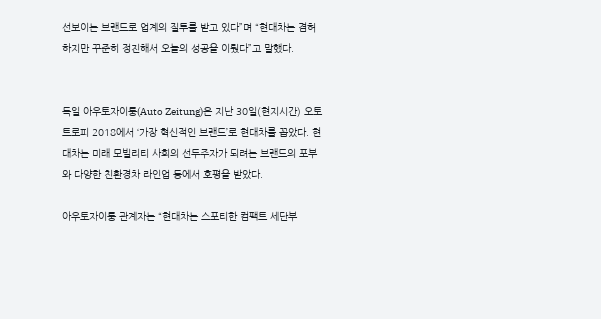선보이는 브랜드로 업계의 질투를 받고 있다”며 “현대차는 겸허하지만 꾸준히 정진해서 오늘의 성공을 이뤘다”고 말했다.


독일 아우토자이퉁(Auto Zeitung)은 지난 30일(현지시간) 오토 트로피 2018에서 ‘가장 혁신적인 브랜드’로 현대차를 꼽았다. 현대차는 미래 모빌리티 사회의 선두주자가 되려는 브랜드의 포부와 다양한 친환경차 라인업 등에서 호평을 받았다.

아우토자이퉁 관계자는 “현대차는 스포티한 컴팩트 세단부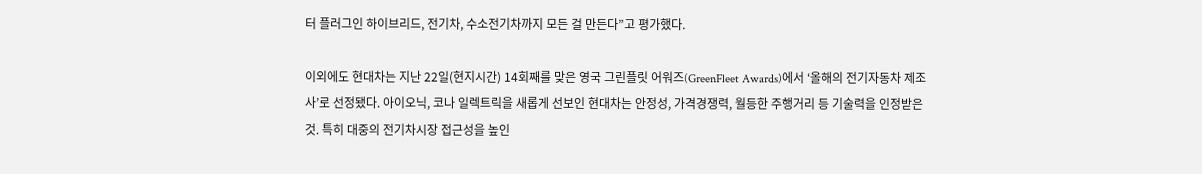터 플러그인 하이브리드, 전기차, 수소전기차까지 모든 걸 만든다”고 평가했다.

이외에도 현대차는 지난 22일(현지시간) 14회째를 맞은 영국 그린플릿 어워즈(GreenFleet Awards)에서 ‘올해의 전기자동차 제조사’로 선정됐다. 아이오닉, 코나 일렉트릭을 새롭게 선보인 현대차는 안정성, 가격경쟁력, 월등한 주행거리 등 기술력을 인정받은 것. 특히 대중의 전기차시장 접근성을 높인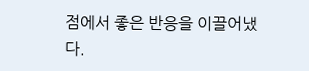점에서 좋은 반응을 이끌어냈다.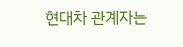현대차 관계자는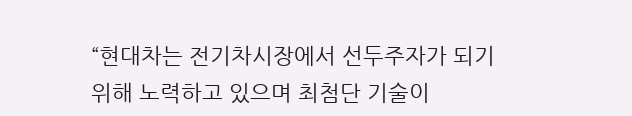“현대차는 전기차시장에서 선두주자가 되기 위해 노력하고 있으며 최첨단 기술이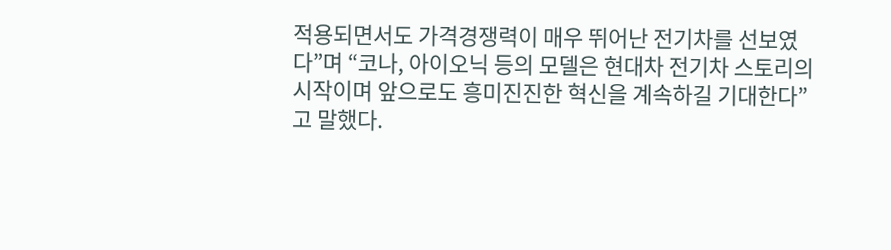적용되면서도 가격경쟁력이 매우 뛰어난 전기차를 선보였다”며 “코나, 아이오닉 등의 모델은 현대차 전기차 스토리의 시작이며 앞으로도 흥미진진한 혁신을 계속하길 기대한다”고 말했다.